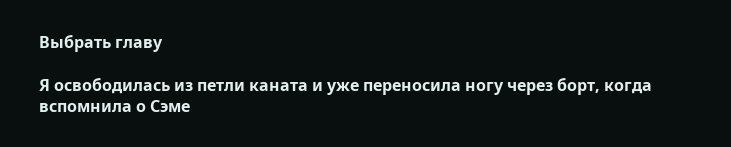Выбрать главу

Я освободилась из петли каната и уже переносила ногу через борт, когда вспомнила о Сэме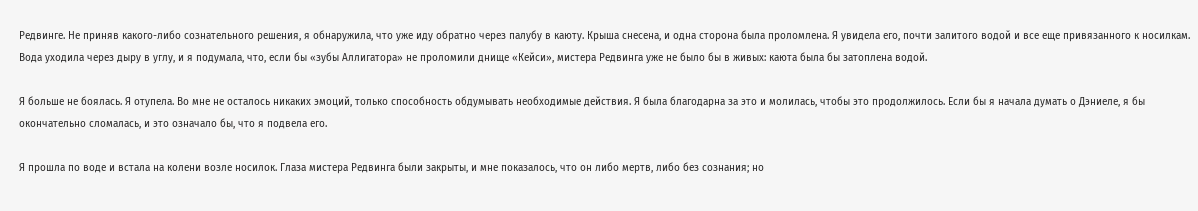Редвинге. Не приняв какого-либо сознательного решения, я обнаружила, что уже иду обратно через палубу в каюту. Крыша снесена, и одна сторона была проломлена. Я увидела его, почти залитого водой и все еще привязанного к носилкам. Вода уходила через дыру в углу, и я подумала, что, если бы «зубы Аллигатора» не проломили днище «Кейси», мистера Редвинга уже не было бы в живых: каюта была бы затоплена водой.

Я больше не боялась. Я отупела. Во мне не осталось никаких эмоций, только способность обдумывать необходимые действия. Я была благодарна за это и молилась, чтобы это продолжилось. Если бы я начала думать о Дэниеле, я бы окончательно сломалась, и это означало бы, что я подвела его.

Я прошла по воде и встала на колени возле носилок. Глаза мистера Редвинга были закрыты, и мне показалось, что он либо мертв, либо без сознания; но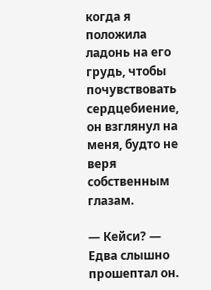когда я положила ладонь на его грудь, чтобы почувствовать сердцебиение, он взглянул на меня, будто не веря собственным глазам.

— Кейси? — Едва слышно прошептал он.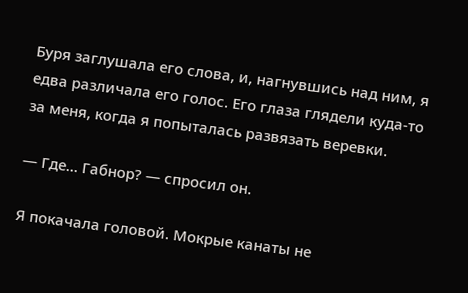Буря заглушала его слова, и, нагнувшись над ним, я едва различала его голос. Его глаза глядели куда-то за меня, когда я попыталась развязать веревки.

— Где… Габнор? — спросил он.

Я покачала головой. Мокрые канаты не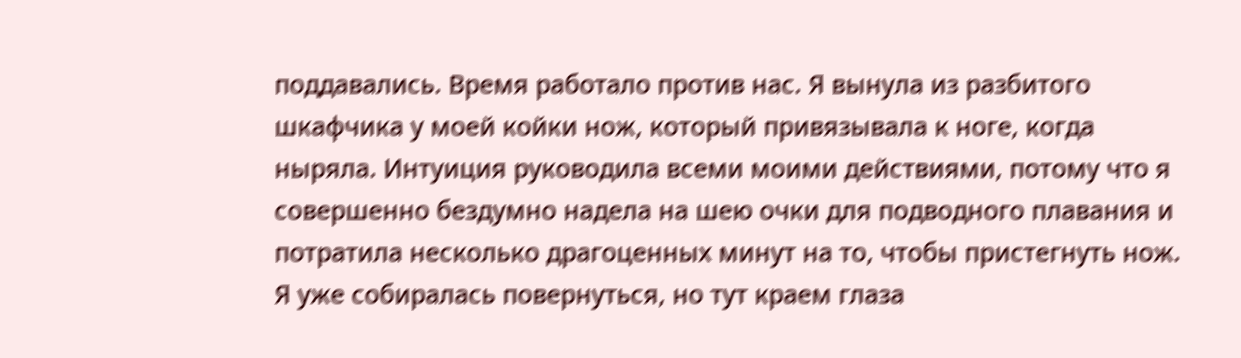поддавались. Время работало против нас. Я вынула из разбитого шкафчика у моей койки нож, который привязывала к ноге, когда ныряла. Интуиция руководила всеми моими действиями, потому что я совершенно бездумно надела на шею очки для подводного плавания и потратила несколько драгоценных минут на то, чтобы пристегнуть нож. Я уже собиралась повернуться, но тут краем глаза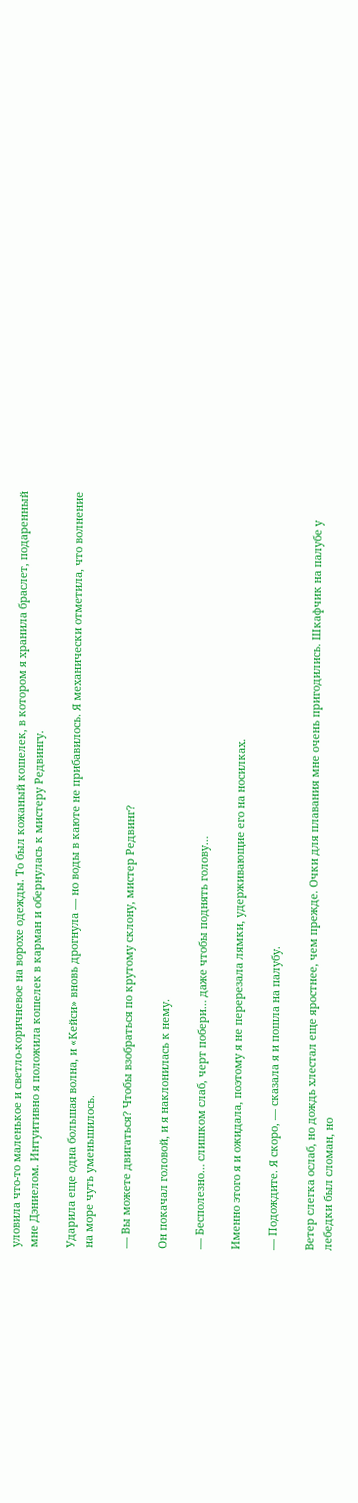уловила что-то маленькое и светло-коричневое на ворохе одежды. То был кожаный кошелек, в котором я хранила браслет, подаренный мне Дэниелом. Интуитивно я положила кошелек в карман и обернулась к мистеру Редвингу.

Ударила еще одна большая волна, и «Кейси» вновь дрогнула — но воды в каюте не прибавилось. Я механически отметила, что волнение на море чуть уменьшилось.

— Вы можете двигаться? Чтобы взобраться по крутому склону, мистер Редвинг?

Он покачал головой, и я наклонилась к нему.

— Бесполезно… слишком слаб, черт побери… даже чтобы поднять голову…

Именно этого я и ожидала, поэтому я не перерезала лямки, удерживающие его на носилках.

— Подождите. Я скоро, — сказала я и пошла на палубу.

Ветер слегка ослаб, но дождь хлестал еще яростнее, чем прежде. Очки для плавания мне очень пригодились. Шкафчик на палубе у лебедки был сломан, но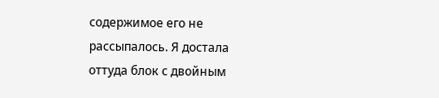содержимое его не рассыпалось. Я достала оттуда блок с двойным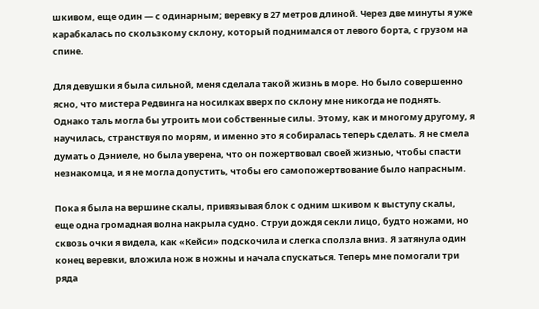шкивом, еще один — с одинарным; веревку в 27 метров длиной. Через две минуты я уже карабкалась по скользкому склону, который поднимался от левого борта, с грузом на спине.

Для девушки я была сильной, меня сделала такой жизнь в море. Но было совершенно ясно, что мистера Редвинга на носилках вверх по склону мне никогда не поднять. Однако таль могла бы утроить мои собственные силы. Этому, как и многому другому, я научилась, странствуя по морям, и именно это я собиралась теперь сделать. Я не смела думать о Дэниеле, но была уверена, что он пожертвовал своей жизнью, чтобы спасти незнакомца, и я не могла допустить, чтобы его самопожертвование было напрасным.

Пока я была на вершине скалы, привязывая блок с одним шкивом к выступу скалы, еще одна громадная волна накрыла судно. Струи дождя секли лицо, будто ножами, но сквозь очки я видела, как «Кейси» подскочила и слегка сползла вниз. Я затянула один конец веревки, вложила нож в ножны и начала спускаться. Теперь мне помогали три ряда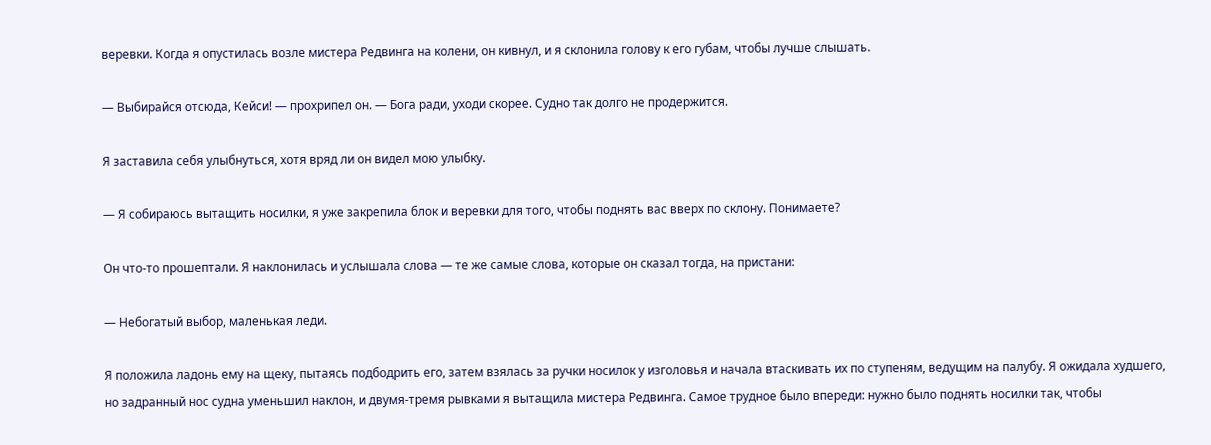веревки. Когда я опустилась возле мистера Редвинга на колени, он кивнул, и я склонила голову к его губам, чтобы лучше слышать.

— Выбирайся отсюда, Кейси! — прохрипел он. — Бога ради, уходи скорее. Судно так долго не продержится.

Я заставила себя улыбнуться, хотя вряд ли он видел мою улыбку.

— Я собираюсь вытащить носилки, я уже закрепила блок и веревки для того, чтобы поднять вас вверх по склону. Понимаете?

Он что-то прошептали. Я наклонилась и услышала слова — те же самые слова, которые он сказал тогда, на пристани:

— Небогатый выбор, маленькая леди.

Я положила ладонь ему на щеку, пытаясь подбодрить его, затем взялась за ручки носилок у изголовья и начала втаскивать их по ступеням, ведущим на палубу. Я ожидала худшего, но задранный нос судна уменьшил наклон, и двумя-тремя рывками я вытащила мистера Редвинга. Самое трудное было впереди: нужно было поднять носилки так, чтобы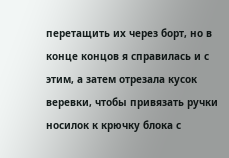перетащить их через борт, но в конце концов я справилась и с этим, а затем отрезала кусок веревки, чтобы привязать ручки носилок к крючку блока с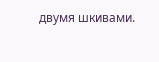двумя шкивами.